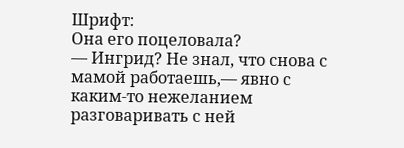Шрифт:
Она его поцеловала?
— Ингрид? Не знал, что снова с мамой работаешь,— явно с каким-то нежеланием разговаривать с ней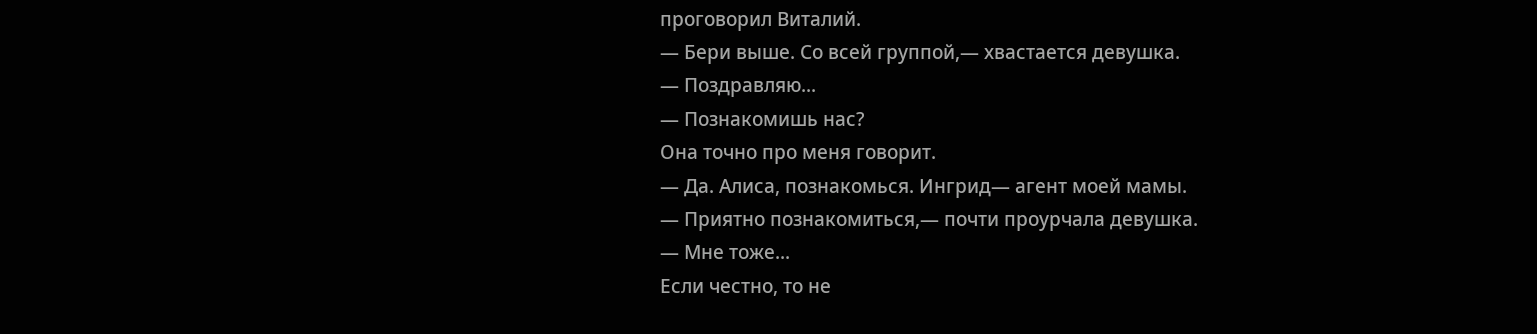проговорил Виталий.
— Бери выше. Со всей группой,— хвастается девушка.
— Поздравляю...
— Познакомишь нас?
Она точно про меня говорит.
— Да. Алиса, познакомься. Ингрид— агент моей мамы.
— Приятно познакомиться,— почти проурчала девушка.
— Мне тоже...
Если честно, то не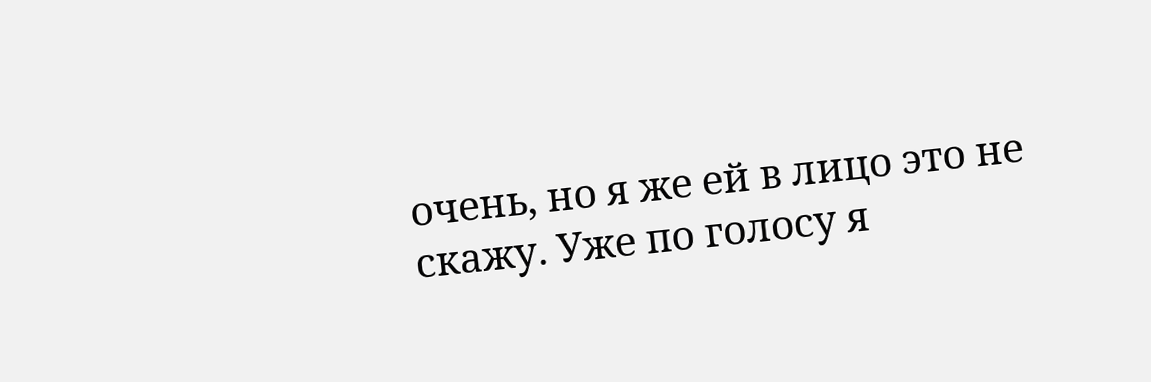очень, но я же ей в лицо это не скажу. Уже по голосу я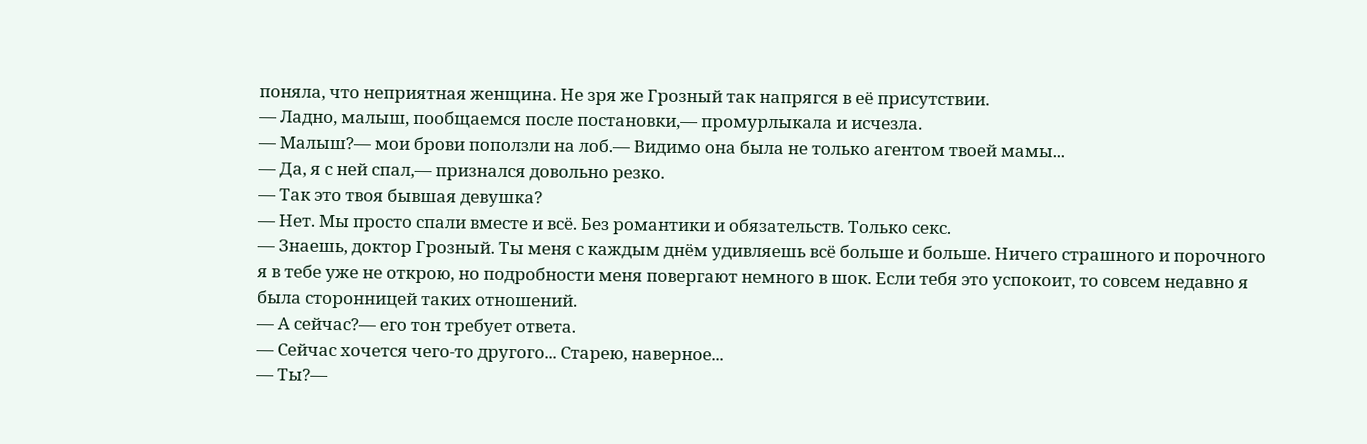поняла, что неприятная женщина. Не зря же Грозный так напрягся в её присутствии.
— Ладно, малыш, пообщаемся после постановки,— промурлыкала и исчезла.
— Малыш?— мои брови поползли на лоб.— Видимо она была не только агентом твоей мамы...
— Да, я с ней спал,— признался довольно резко.
— Так это твоя бывшая девушка?
— Нет. Мы просто спали вместе и всё. Без романтики и обязательств. Только секс.
— Знаешь, доктор Грозный. Ты меня с каждым днём удивляешь всё больше и больше. Ничего страшного и порочного я в тебе уже не открою, но подробности меня повергают немного в шок. Если тебя это успокоит, то совсем недавно я была сторонницей таких отношений.
— А сейчас?— его тон требует ответа.
— Сейчас хочется чего-то другого... Старею, наверное...
— Ты?—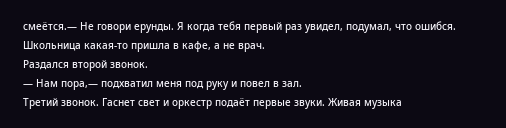смеётся.— Не говори ерунды. Я когда тебя первый раз увидел, подумал, что ошибся. Школьница какая-то пришла в кафе, а не врач.
Раздался второй звонок.
— Нам пора,— подхватил меня под руку и повел в зал.
Третий звонок. Гаснет свет и оркестр подаёт первые звуки. Живая музыка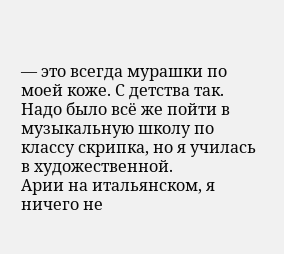— это всегда мурашки по моей коже. С детства так. Надо было всё же пойти в музыкальную школу по классу скрипка, но я училась в художественной.
Арии на итальянском, я ничего не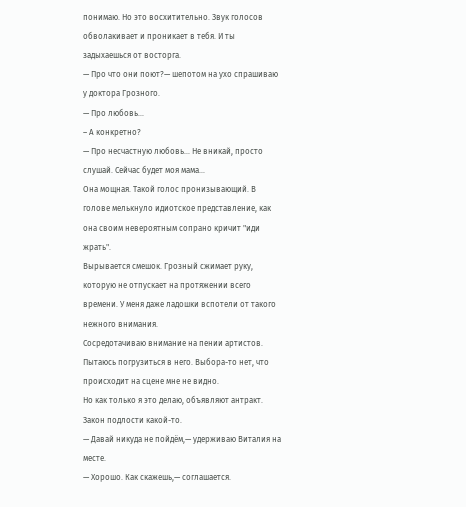понимаю. Но это восхитительно. Звук голосов обволакивает и проникает в тебя. И ты задыхаешься от восторга.
— Про что они поют?— шепотом на ухо спрашиваю у доктора Грозного.
— Про любовь...
– А конкретно?
— Про несчастную любовь... Не вникай, просто слушай. Сейчас будет моя мама...
Она мощная. Такой голос пронизывающий. В голове мелькнуло идиотское представление, как она своим невероятным сопрано кричит "иди жрать".
Вырывается смешок. Грозный сжимает руку, которую не отпускает на протяжении всего времени. У меня даже ладошки вспотели от такого нежного внимания.
Сосредотачиваю внимание на пении артистов. Пытаюсь погрузиться в него. Выбора-то нет, что происходит на сцене мне не видно.
Но как только я это делаю, объявляют антракт. Закон подлости какой-то.
— Давай никуда не пойдём,— удерживаю Виталия на месте.
— Хорошо. Как скажешь,— соглашается.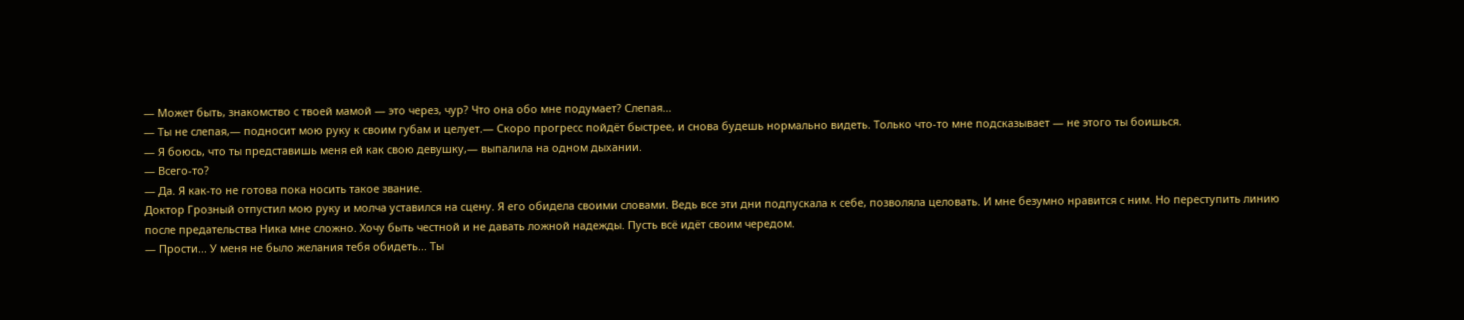— Может быть, знакомство с твоей мамой — это через, чур? Что она обо мне подумает? Слепая...
— Ты не слепая,— подносит мою руку к своим губам и целует.— Скоро прогресс пойдёт быстрее, и снова будешь нормально видеть. Только что-то мне подсказывает — не этого ты боишься.
— Я боюсь, что ты представишь меня ей как свою девушку,— выпалила на одном дыхании.
— Всего-то?
— Да. Я как-то не готова пока носить такое звание.
Доктор Грозный отпустил мою руку и молча уставился на сцену. Я его обидела своими словами. Ведь все эти дни подпускала к себе, позволяла целовать. И мне безумно нравится с ним. Но переступить линию после предательства Ника мне сложно. Хочу быть честной и не давать ложной надежды. Пусть всё идёт своим чередом.
— Прости... У меня не было желания тебя обидеть... Ты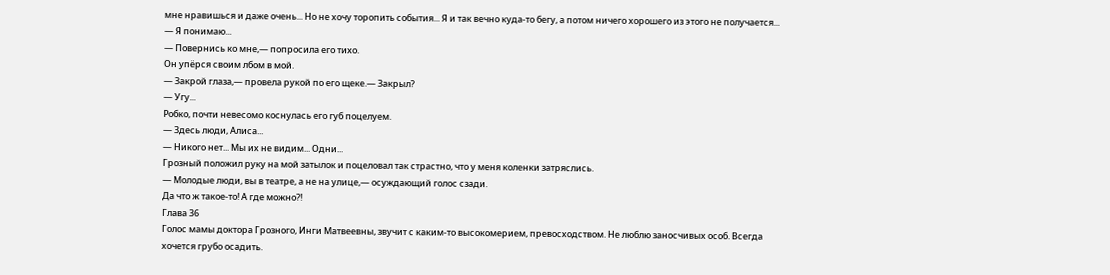мне нравишься и даже очень... Но не хочу торопить события... Я и так вечно куда-то бегу, а потом ничего хорошего из этого не получается...
— Я понимаю...
— Повернись ко мне,— попросила его тихо.
Он упёрся своим лбом в мой.
— Закрой глаза,— провела рукой по его щеке.— Закрыл?
— Угу...
Робко, почти невесомо коснулась его губ поцелуем.
— Здесь люди, Алиса...
— Никого нет... Мы их не видим... Одни...
Грозный положил руку на мой затылок и поцеловал так страстно, что у меня коленки затряслись.
— Молодые люди, вы в театре, а не на улице,— осуждающий голос сзади.
Да что ж такое-то! А где можно?!
Глава 36
Голос мамы доктора Грозного, Инги Матвеевны, звучит с каким-то высокомерием, превосходством. Не люблю заносчивых особ. Всегда хочется грубо осадить.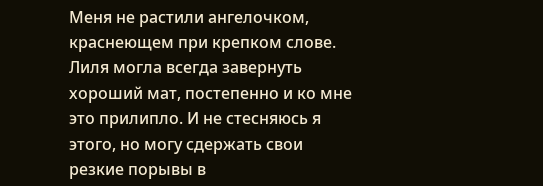Меня не растили ангелочком, краснеющем при крепком слове. Лиля могла всегда завернуть хороший мат, постепенно и ко мне это прилипло. И не стесняюсь я этого, но могу сдержать свои резкие порывы в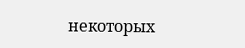некоторых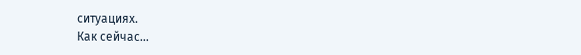ситуациях.
Как сейчас...